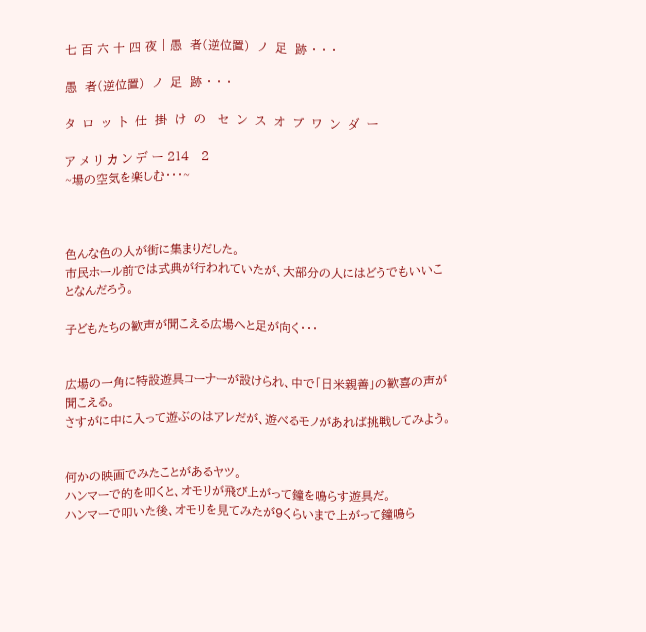七 百 六 十 四 夜 | 愚  者(逆位置)  ノ  足  跡 ・ ・ ・

愚  者(逆位置)  ノ  足  跡 ・ ・ ・

タ  ロ  ッ  ト  仕  掛  け  の   セ  ン  ス  オ  ブ  ワ  ン  ダ  ー

ア メ リ カ ン デ ー 214   2
~場の空気を楽しむ・・・~



色んな色の人が街に集まりだした。
市民ホール前では式典が行われていたが、大部分の人にはどうでもいいことなんだろう。

子どもたちの歓声が聞こえる広場へと足が向く・・・


広場の一角に特設遊具コーナーが設けられ、中で「日米親善」の歓喜の声が聞こえる。
さすがに中に入って遊ぶのはアレだが、遊べるモノがあれば挑戦してみよう。


何かの映画でみたことがあるヤツ。
ハンマーで的を叩くと、オモリが飛び上がって鐘を鳴らす遊具だ。
ハンマーで叩いた後、オモリを見てみたが9くらいまで上がって鐘鳴ら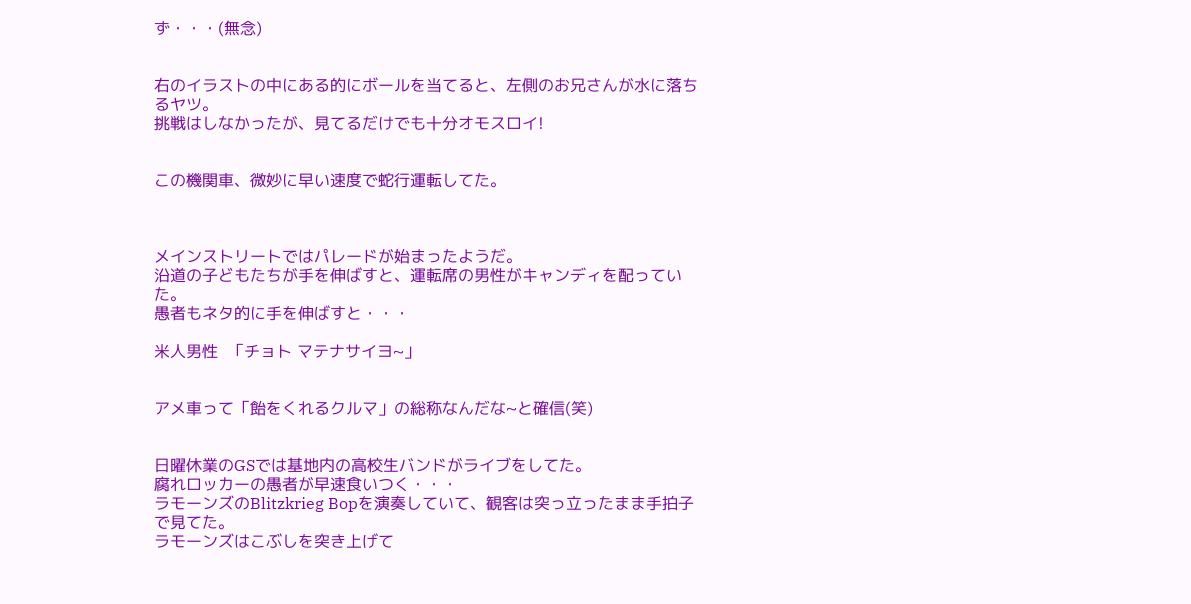ず・・・(無念)


右のイラストの中にある的にボールを当てると、左側のお兄さんが水に落ちるヤツ。
挑戦はしなかったが、見てるだけでも十分オモスロイ!


この機関車、微妙に早い速度で蛇行運転してた。



メインストリートではパレードが始まったようだ。
沿道の子どもたちが手を伸ばすと、運転席の男性がキャンディを配っていた。
愚者もネタ的に手を伸ばすと・・・

米人男性  「チョト マテナサイヨ~」


アメ車って「飴をくれるクルマ」の総称なんだな~と確信(笑)


日曜休業のGSでは基地内の高校生バンドがライブをしてた。
腐れロッカーの愚者が早速食いつく・・・
ラモーンズのBlitzkrieg Bopを演奏していて、観客は突っ立ったまま手拍子で見てた。
ラモーンズはこぶしを突き上げて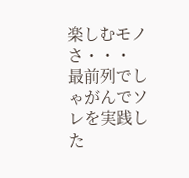楽しむモノさ・・・
最前列でしゃがんでソレを実践した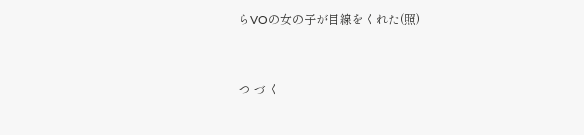らVOの女の子が目線をくれた(照)


つ づ く